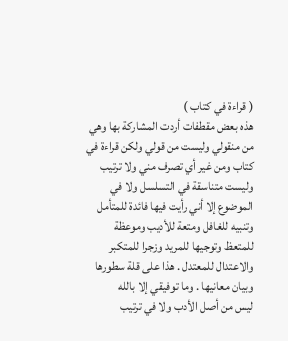( قراءة في كتاب )
هذه بعض مقطفات أردت المشاركة بها وهي من منقولي وليست من قولي ولكن قراءة في كتاب ومن غير أي تصرف مني ولا ترتيب وليست متناسقة في التسلسل ولا في الموضوع إلا أني رأيت فيها فائدة للمتأمل وتنبيه للغافل ومتعة للأديب وموعظة للمتعظ وتوجيها للمريد وزجرا للمتكبر والاعتدال للمعتدل . هذا على قلة سطورها وبيان معانيها . وما توفيقي إلا بالله
ليس من أصل الأدب ولا في ترتيب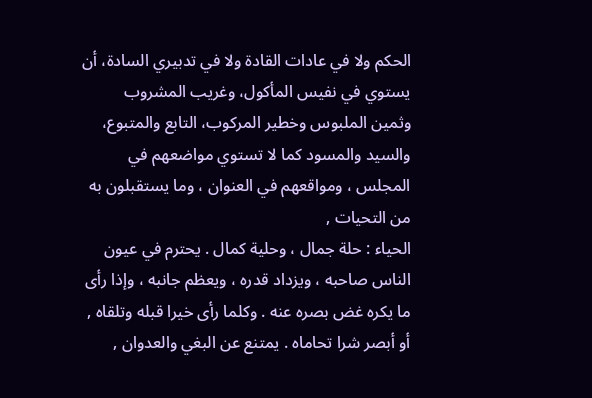الحكم ولا في عادات القادة ولا في تدبيري السادة، أن يستوي في نفيس المأكول، وغريب المشروب وثمين الملبوس وخطير المركوب، التابع والمتبوع، والسيد والمسود كما لا تستوي مواضعهم في المجلس ، ومواقعهم في العنوان ، وما يستقبلون به من التحيات ,
الحياء : حلة جمال ، وحلية كمال . يحترم في عيون الناس صاحبه ، ويزداد قدره ، ويعظم جانبه ، وإذا رأى ما يكره غض بصره عنه . وكلما رأى خيرا قبله وتلقاه , أو أبصر شرا تحاماه . يمتنع عن البغي والعدوان ,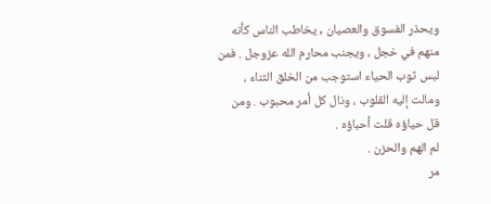ويحذر الفسوق والعصيان , يخاطب الناس كأنه منهم في خجل ، ويجنب محارم الله عزوجل . فمن لبس ثوب الحياء استوجب من الخلق الثناء ، ومالت إليه القلوب ، ونال كل أمر محبوب . ومن قل حياؤه قلت أحباؤه .
لم الهم والحزن .
مر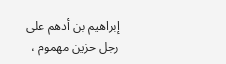إبراهيم بن أدهم على رجل حزين مهموم ،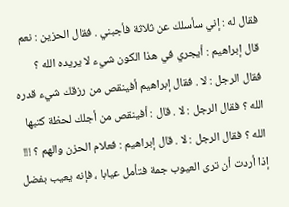فقال له : إني سأسلك عن ثلاثة فأجبني . فقال الحزين : نعم قال إبراهيم : أيجري في هذا الكون شيء لا يريده الله ؟ فقال الرجل : لا . فقال إبراهيم أفينقص من رزقك شيء قدره الله ؟ فقال الرجل : لا . قال : أفينقص من أجلك لحظة كتبها الله ؟ فقال الرجل : لا . قال إبراهيم : فعلام الحزن والهم ؟ !!!
إذا أردت أن ترى العيوب جمة فتأمل عيابا ، فإنه يعيب بفضل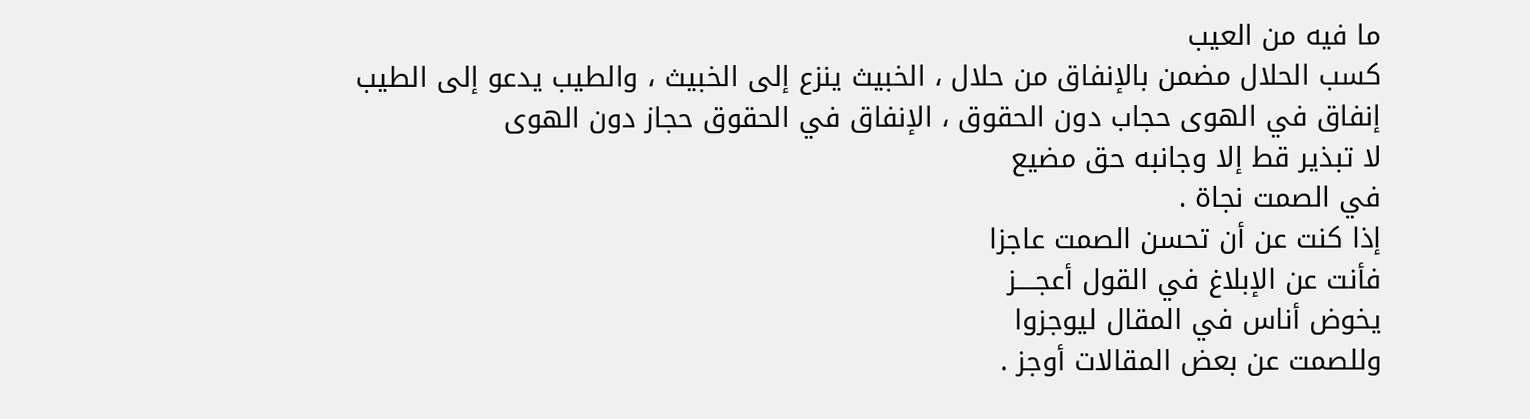ما فيه من العيب
كسب الحلال مضمن بالإنفاق من حلال ، الخبيث ينزع إلى الخبيث ، والطيب يدعو إلى الطيب
إنفاق في الهوى حجاب دون الحقوق ، الإنفاق في الحقوق حجاز دون الهوى
لا تبذير قط إلا وجانبه حق مضيع
في الصمت نجاة .
إذا كنت عن أن تحسن الصمت عاجزا
فأنت عن الإبلاغ في القول أعجــــز
يخوض أناس في المقال ليوجزوا
وللصمت عن بعض المقالات أوجز .